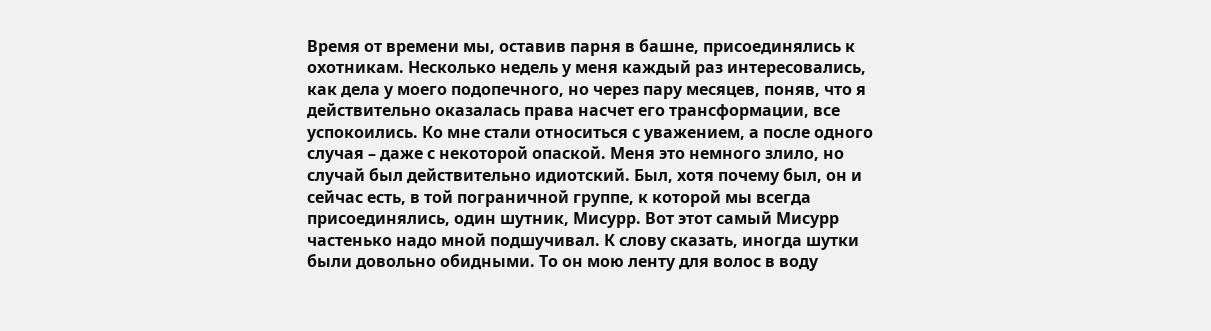Время от времени мы, оставив парня в башне, присоединялись к охотникам. Несколько недель у меня каждый раз интересовались, как дела у моего подопечного, но через пару месяцев, поняв, что я действительно оказалась права насчет его трансформации, все успокоились. Ко мне стали относиться с уважением, а после одного случая – даже с некоторой опаской. Меня это немного злило, но случай был действительно идиотский. Был, хотя почему был, он и сейчас есть, в той пограничной группе, к которой мы всегда присоединялись, один шутник, Мисурр. Вот этот самый Мисурр частенько надо мной подшучивал. К слову сказать, иногда шутки были довольно обидными. То он мою ленту для волос в воду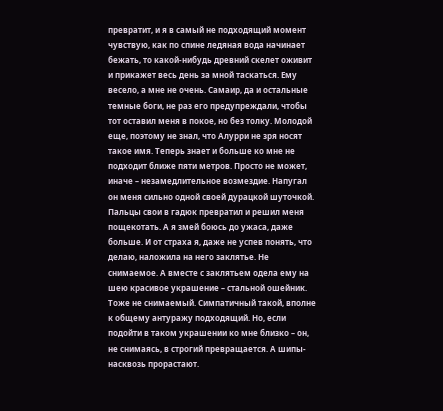превратит, и я в самый не подходящий момент чувствую, как по спине ледяная вода начинает бежать, то какой-нибудь древний скелет оживит и прикажет весь день за мной таскаться. Ему весело, а мне не очень. Самаир, да и остальные темные боги, не раз его предупреждали, чтобы тот оставил меня в покое, но без толку. Молодой еще, поэтому не знал, что Алурри не зря носят такое имя. Теперь знает и больше ко мне не подходит ближе пяти метров. Просто не может, иначе – незамедлительное возмездие. Напугал он меня сильно одной своей дурацкой шуточкой. Пальцы свои в гадюк превратил и решил меня пощекотать. А я змей боюсь до ужаса, даже больше. И от страха я, даже не успев понять, что делаю, наложила на него заклятье. Не снимаемое. А вместе с заклятьем одела ему на шею красивое украшение – стальной ошейник. Тоже не снимаемый. Симпатичный такой, вполне к общему антуражу подходящий. Но, если подойти в таком украшении ко мне близко – он, не снимаясь, в строгий превращается. А шипы- насквозь прорастают.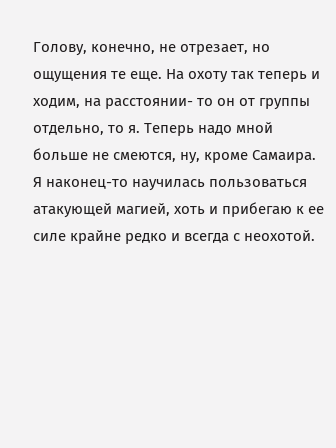Голову, конечно, не отрезает, но ощущения те еще. На охоту так теперь и ходим, на расстоянии- то он от группы отдельно, то я. Теперь надо мной больше не смеются, ну, кроме Самаира.
Я наконец-то научилась пользоваться атакующей магией, хоть и прибегаю к ее силе крайне редко и всегда с неохотой.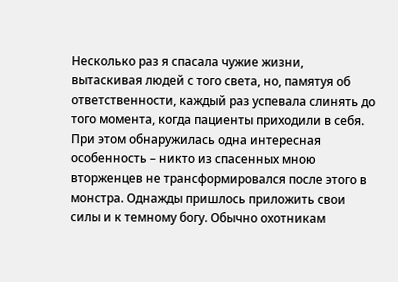Несколько раз я спасала чужие жизни, вытаскивая людей с того света, но, памятуя об ответственности, каждый раз успевала слинять до того момента, когда пациенты приходили в себя. При этом обнаружилась одна интересная особенность – никто из спасенных мною вторженцев не трансформировался после этого в монстра. Однажды пришлось приложить свои силы и к темному богу. Обычно охотникам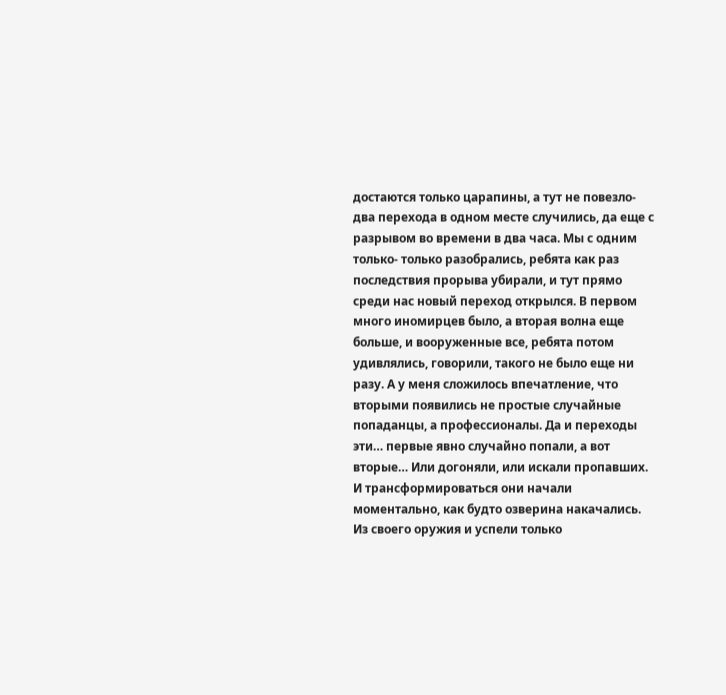достаются только царапины, а тут не повезло- два перехода в одном месте случились, да еще с разрывом во времени в два часа. Мы с одним только- только разобрались, ребята как раз последствия прорыва убирали, и тут прямо среди нас новый переход открылся. В первом много иномирцев было, а вторая волна еще больше, и вооруженные все, ребята потом удивлялись, говорили, такого не было еще ни разу. А у меня сложилось впечатление, что вторыми появились не простые случайные попаданцы, а профессионалы. Да и переходы эти… первые явно случайно попали, а вот вторые… Или догоняли, или искали пропавших. И трансформироваться они начали моментально, как будто озверина накачались. Из своего оружия и успели только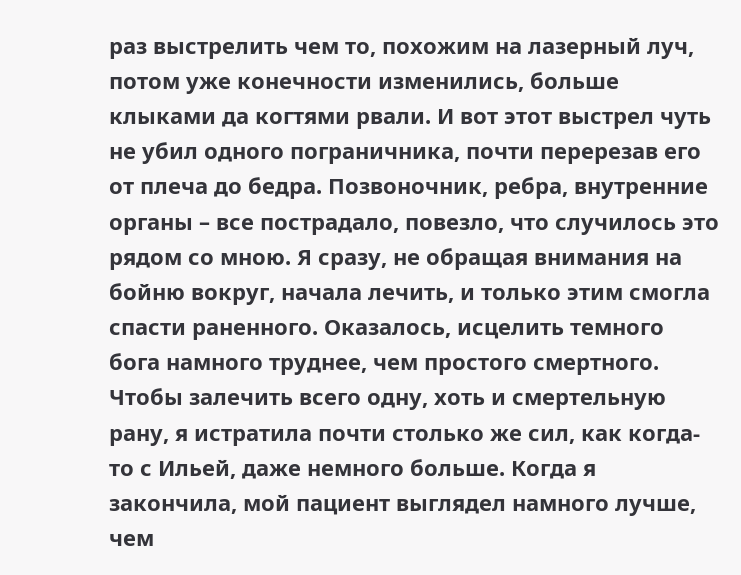раз выстрелить чем то, похожим на лазерный луч, потом уже конечности изменились, больше клыками да когтями рвали. И вот этот выстрел чуть не убил одного пограничника, почти перерезав его от плеча до бедра. Позвоночник, ребра, внутренние органы – все пострадало, повезло, что случилось это рядом со мною. Я сразу, не обращая внимания на бойню вокруг, начала лечить, и только этим смогла спасти раненного. Оказалось, исцелить темного бога намного труднее, чем простого смертного. Чтобы залечить всего одну, хоть и смертельную рану, я истратила почти столько же сил, как когда-то с Ильей, даже немного больше. Когда я закончила, мой пациент выглядел намного лучше, чем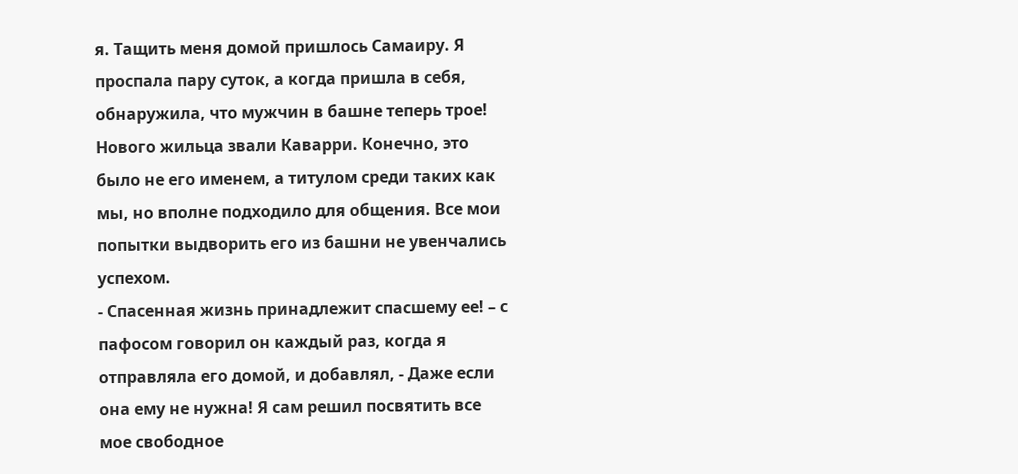я. Тащить меня домой пришлось Самаиру. Я проспала пару суток, а когда пришла в себя, обнаружила, что мужчин в башне теперь трое! Нового жильца звали Каварри. Конечно, это было не его именем, а титулом среди таких как мы, но вполне подходило для общения. Все мои попытки выдворить его из башни не увенчались успехом.
- Спасенная жизнь принадлежит спасшему ее! – с пафосом говорил он каждый раз, когда я отправляла его домой, и добавлял, - Даже если она ему не нужна! Я сам решил посвятить все мое свободное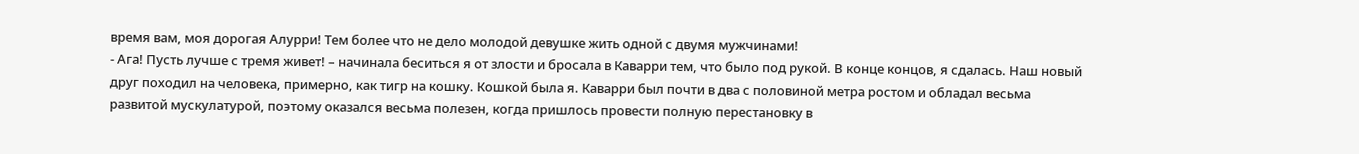время вам, моя дорогая Алурри! Тем более что не дело молодой девушке жить одной с двумя мужчинами!
- Ага! Пусть лучше с тремя живет! – начинала беситься я от злости и бросала в Каварри тем, что было под рукой. В конце концов, я сдалась. Наш новый друг походил на человека, примерно, как тигр на кошку. Кошкой была я. Каварри был почти в два с половиной метра ростом и обладал весьма развитой мускулатурой, поэтому оказался весьма полезен, когда пришлось провести полную перестановку в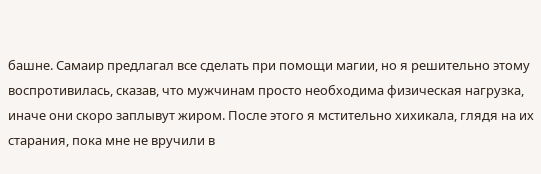башне. Самаир предлагал все сделать при помощи магии, но я решительно этому воспротивилась, сказав, что мужчинам просто необходима физическая нагрузка, иначе они скоро заплывут жиром. После этого я мстительно хихикала, глядя на их старания, пока мне не вручили в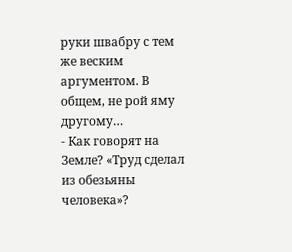руки швабру с тем же веским аргументом. В общем, не рой яму другому…
- Как говорят на Земле? «Труд сделал из обезьяны человека»?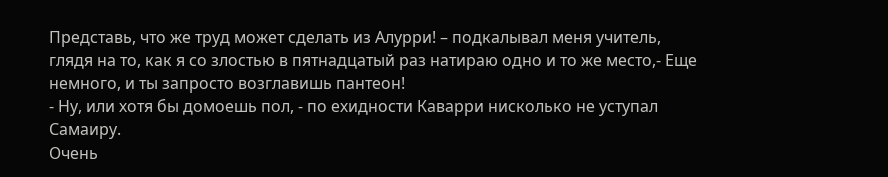Представь, что же труд может сделать из Алурри! – подкалывал меня учитель, глядя на то, как я со злостью в пятнадцатый раз натираю одно и то же место,- Еще немного, и ты запросто возглавишь пантеон!
- Ну, или хотя бы домоешь пол, - по ехидности Каварри нисколько не уступал Самаиру.
Очень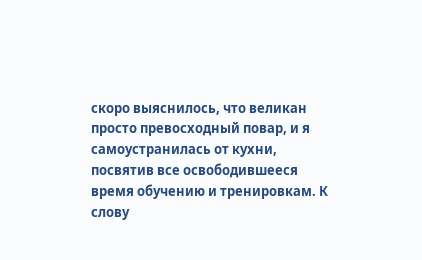скоро выяснилось, что великан просто превосходный повар, и я самоустранилась от кухни, посвятив все освободившееся время обучению и тренировкам. К слову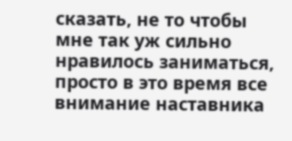сказать, не то чтобы мне так уж сильно нравилось заниматься, просто в это время все внимание наставника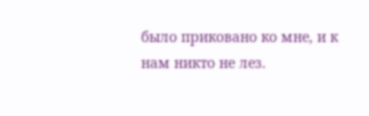было приковано ко мне, и к нам никто не лез.